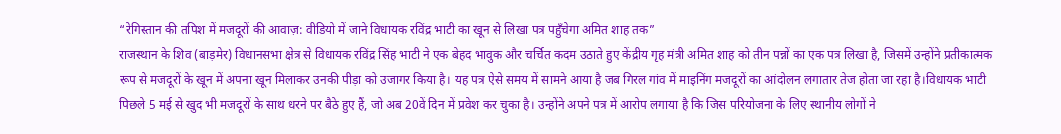“रेगिस्तान की तपिश में मजदूरों की आवाज़: वीडियो में जाने विधायक रविंद्र भाटी का खून से लिखा पत्र पहुँचेगा अमित शाह तक”
राजस्थान के शिव (बाड़मेर) विधानसभा क्षेत्र से विधायक रविंद्र सिंह भाटी ने एक बेहद भावुक और चर्चित कदम उठाते हुए केंद्रीय गृह मंत्री अमित शाह को तीन पन्नों का एक पत्र लिखा है, जिसमें उन्होंने प्रतीकात्मक रूप से मजदूरों के खून में अपना खून मिलाकर उनकी पीड़ा को उजागर किया है। यह पत्र ऐसे समय में सामने आया है जब गिरल गांव में माइनिंग मजदूरों का आंदोलन लगातार तेज होता जा रहा है।विधायक भाटी पिछले 5 मई से खुद भी मजदूरों के साथ धरने पर बैठे हुए हैं, जो अब 20वें दिन में प्रवेश कर चुका है। उन्होंने अपने पत्र में आरोप लगाया है कि जिस परियोजना के लिए स्थानीय लोगों ने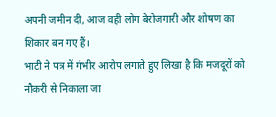अपनी जमीन दी, आज वही लोग बेरोजगारी और शोषण का शिकार बन गए हैं।
भाटी ने पत्र में गंभीर आरोप लगाते हुए लिखा है कि मजदूरों को नौकरी से निकाला जा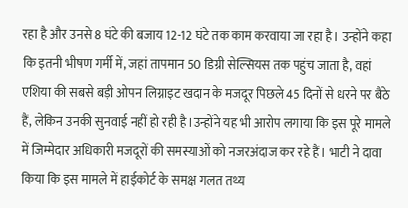रहा है और उनसे 8 घंटे की बजाय 12-12 घंटे तक काम करवाया जा रहा है। उन्होंने कहा कि इतनी भीषण गर्मी में, जहां तापमान 50 डिग्री सेल्सियस तक पहुंच जाता है, वहां एशिया की सबसे बड़ी ओपन लिग्नाइट खदान के मजदूर पिछले 45 दिनों से धरने पर बैठे हैं, लेकिन उनकी सुनवाई नहीं हो रही है।उन्होंने यह भी आरोप लगाया कि इस पूरे मामले में जिम्मेदार अधिकारी मजदूरों की समस्याओं को नजरअंदाज कर रहे हैं। भाटी ने दावा किया कि इस मामले में हाईकोर्ट के समक्ष गलत तथ्य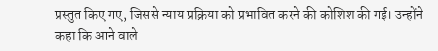प्रस्तुत किए गए, जिससे न्याय प्रक्रिया को प्रभावित करने की कोशिश की गई। उन्होंने कहा कि आने वाले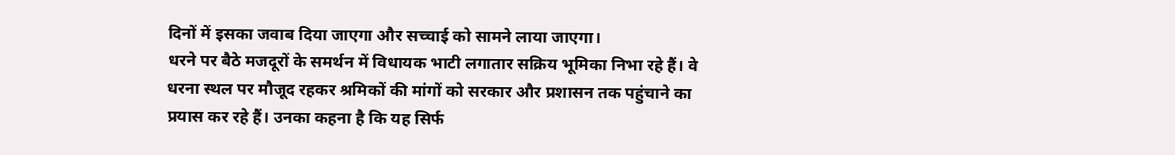दिनों में इसका जवाब दिया जाएगा और सच्चाई को सामने लाया जाएगा।
धरने पर बैठे मजदूरों के समर्थन में विधायक भाटी लगातार सक्रिय भूमिका निभा रहे हैं। वे धरना स्थल पर मौजूद रहकर श्रमिकों की मांगों को सरकार और प्रशासन तक पहुंचाने का प्रयास कर रहे हैं। उनका कहना है कि यह सिर्फ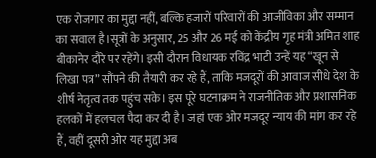एक रोजगार का मुद्दा नहीं, बल्कि हजारों परिवारों की आजीविका और सम्मान का सवाल है।सूत्रों के अनुसार, 25 और 26 मई को केंद्रीय गृह मंत्री अमित शाह बीकानेर दौरे पर रहेंगे। इसी दौरान विधायक रविंद्र भाटी उन्हें यह “खून से लिखा पत्र” सौंपने की तैयारी कर रहे हैं, ताकि मजदूरों की आवाज सीधे देश के शीर्ष नेतृत्व तक पहुंच सके। इस पूरे घटनाक्रम ने राजनीतिक और प्रशासनिक हलकों में हलचल पैदा कर दी है। जहां एक ओर मजदूर न्याय की मांग कर रहे हैं, वहीं दूसरी ओर यह मुद्दा अब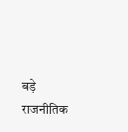बड़े राजनीतिक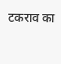टकराव का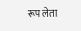रूप लेता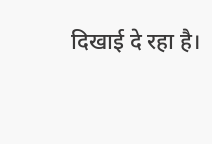दिखाई दे रहा है।